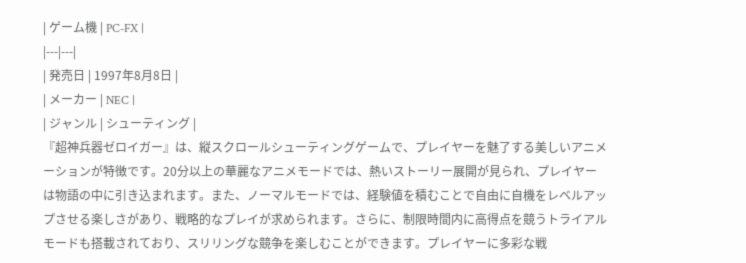| ゲーム機 | PC-FX |
|---|---|
| 発売日 | 1997年8月8日 |
| メーカー | NEC |
| ジャンル | シューティング |
『超神兵器ゼロイガー』は、縦スクロールシューティングゲームで、プレイヤーを魅了する美しいアニメーションが特徴です。20分以上の華麗なアニメモードでは、熱いストーリー展開が見られ、プレイヤーは物語の中に引き込まれます。また、ノーマルモードでは、経験値を積むことで自由に自機をレベルアップさせる楽しさがあり、戦略的なプレイが求められます。さらに、制限時間内に高得点を競うトライアルモードも搭載されており、スリリングな競争を楽しむことができます。プレイヤーに多彩な戦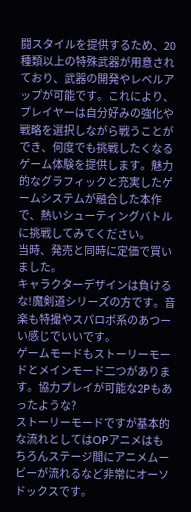闘スタイルを提供するため、20種類以上の特殊武器が用意されており、武器の開発やレベルアップが可能です。これにより、プレイヤーは自分好みの強化や戦略を選択しながら戦うことができ、何度でも挑戦したくなるゲーム体験を提供します。魅力的なグラフィックと充実したゲームシステムが融合した本作で、熱いシューティングバトルに挑戦してみてください。
当時、発売と同時に定価で買いました。
キャラクターデザインは負けるな!魔剣道シリーズの方です。音楽も特撮やスパロボ系のあつーい感じでいいです。
ゲームモードもストーリーモードとメインモード二つがあります。協力プレイが可能な2Pもあったような?
ストーリーモードですが基本的な流れとしてはOPアニメはもちろんステージ間にアニメムービーが流れるなど非常にオーソドックスです。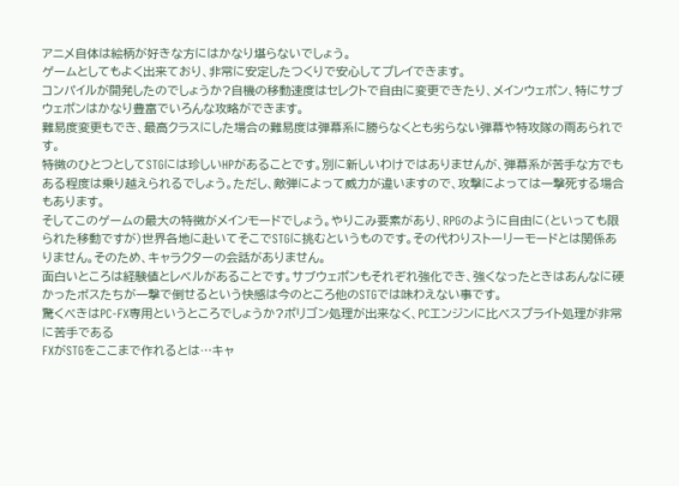アニメ自体は絵柄が好きな方にはかなり堪らないでしょう。
ゲームとしてもよく出来ており、非常に安定したつくりで安心してプレイできます。
コンパイルが開発したのでしょうか?自機の移動速度はセレクトで自由に変更できたり、メインウェポン、特にサブウェポンはかなり豊富でいろんな攻略ができます。
難易度変更もでき、最高クラスにした場合の難易度は弾幕系に勝らなくとも劣らない弾幕や特攻隊の雨あられです。
特徴のひとつとしてSTGには珍しいHPがあることです。別に新しいわけではありませんが、弾幕系が苦手な方でもある程度は乗り越えられるでしょう。ただし、敵弾によって威力が違いますので、攻撃によっては一撃死する場合もあります。
そしてこのゲームの最大の特徴がメインモードでしょう。やりこみ要素があり、RPGのように自由に(といっても限られた移動ですが)世界各地に赴いてそこでSTGに挑むというものです。その代わりストーリーモードとは関係ありません。そのため、キャラクターの会話がありません。
面白いところは経験値とレベルがあることです。サブウェポンもそれぞれ強化でき、強くなったときはあんなに硬かったボスたちが一撃で倒せるという快感は今のところ他のSTGでは味わえない事です。
驚くべきはPC-FX専用というところでしょうか?ポリゴン処理が出来なく、PCエンジンに比べスプライト処理が非常に苦手である
FXがSTGをここまで作れるとは…キャ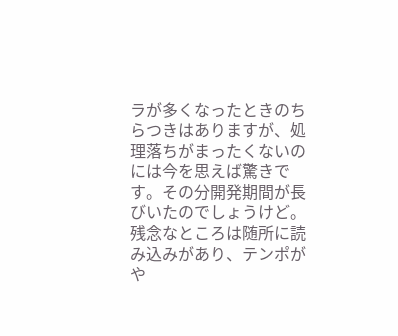ラが多くなったときのちらつきはありますが、処理落ちがまったくないのには今を思えば驚きです。その分開発期間が長びいたのでしょうけど。
残念なところは随所に読み込みがあり、テンポがや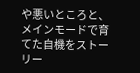や悪いところと、メインモードで育てた自機をストーリー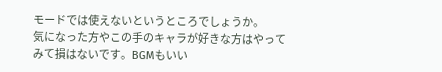モードでは使えないというところでしょうか。
気になった方やこの手のキャラが好きな方はやってみて損はないです。BGMもいい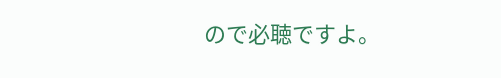ので必聴ですよ。